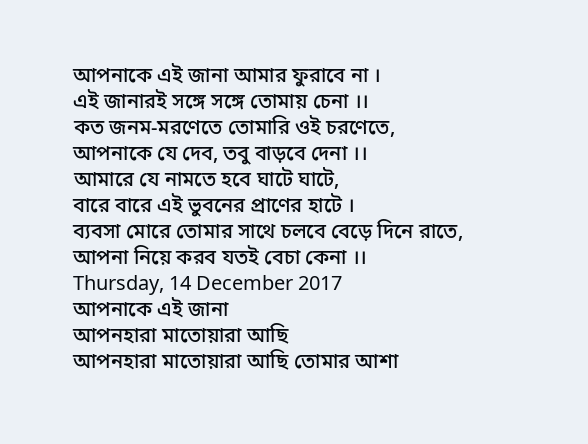আপনাকে এই জানা আমার ফুরাবে না ।
এই জানারই সঙ্গে সঙ্গে তোমায় চেনা ।।
কত জনম-মরণেতে তোমারি ওই চরণেতে,
আপনাকে যে দেব, তবু বাড়বে দেনা ।।
আমারে যে নামতে হবে ঘাটে ঘাটে,
বারে বারে এই ভুবনের প্রাণের হাটে ।
ব্যবসা মোরে তোমার সাথে চলবে বেড়ে দিনে রাতে,
আপনা নিয়ে করব যতই বেচা কেনা ।।
Thursday, 14 December 2017
আপনাকে এই জানা
আপনহারা মাতোয়ারা আছি
আপনহারা মাতোয়ারা আছি তোমার আশা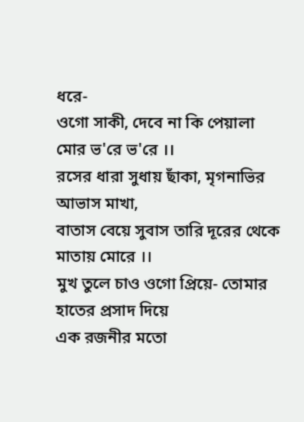ধরে-
ওগো সাকী, দেবে না কি পেয়ালা মোর ভ'রে ভ'রে ।।
রসের ধারা সুধায় ছাঁকা, মৃগনাভির আভাস মাখা,
বাতাস বেয়ে সুবাস তারি দূরের থেকে মাতায় মোরে ।।
মুখ তুলে চাও ওগো প্রিয়ে- তোমার হাতের প্রসাদ দিয়ে
এক রজনীর মতো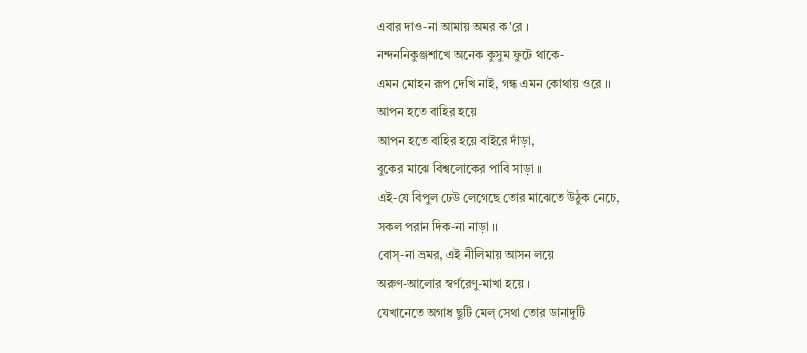এবার দাও-না আমায় অমর ক'রে ।
নন্দননিকুঞ্জশাখে অনেক কুসুম ফুটে থাকে-
এমন মোহন রূপ দেখি নাই, গন্ধ এমন কোথায় ওরে ।।
আপন হতে বাহির হয়ে
আপন হতে বাহির হয়ে বাইরে দাঁড়া,
বুকের মাঝে বিশ্বলোকের পাবি সাড়া ।।
এই-যে বিপুল ঢেউ লেগেছে তোর মাঝেতে উঠুক নেচে,
সকল পরান দিক-না নাড়া ।।
বোস্-না ভ্রমর, এই নীলিমায় আসন লয়ে
অরুণ-আলোর স্বর্ণরেণু-মাখা হয়ে ।
যেখানেতে অগাধ ছুটি মেল্ সেথা তোর ডানাদুটি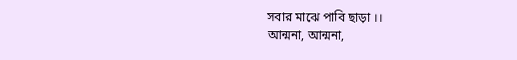সবার মাঝে পাবি ছাড়া ।।
আন্মনা, আন্মনা,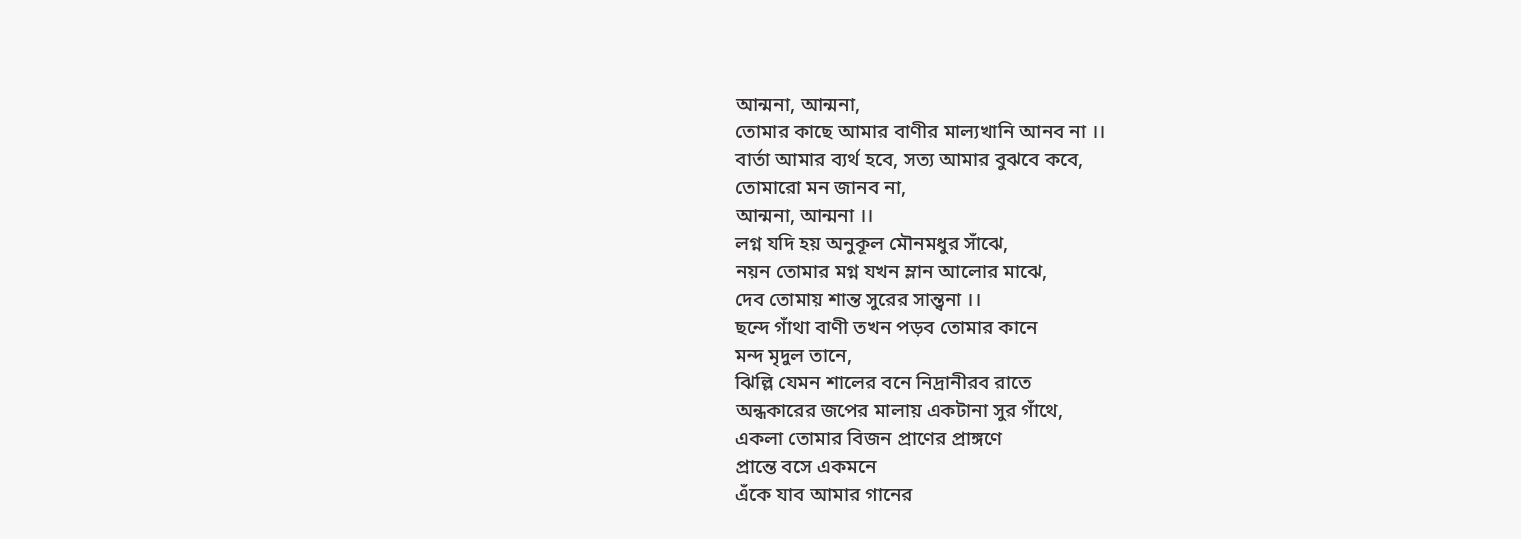আন্মনা, আন্মনা,
তোমার কাছে আমার বাণীর মাল্যখানি আনব না ।।
বার্তা আমার ব্যর্থ হবে, সত্য আমার বুঝবে কবে,
তোমারো মন জানব না,
আন্মনা, আন্মনা ।।
লগ্ন যদি হয় অনুকূল মৌনমধুর সাঁঝে,
নয়ন তোমার মগ্ন যখন ম্লান আলোর মাঝে,
দেব তোমায় শান্ত সুরের সান্ত্বনা ।।
ছন্দে গাঁথা বাণী তখন পড়ব তোমার কানে
মন্দ মৃদুল তানে,
ঝিল্লি যেমন শালের বনে নিদ্রানীরব রাতে
অন্ধকারের জপের মালায় একটানা সুর গাঁথে,
একলা তোমার বিজন প্রাণের প্রাঙ্গণে
প্রান্তে বসে একমনে
এঁকে যাব আমার গানের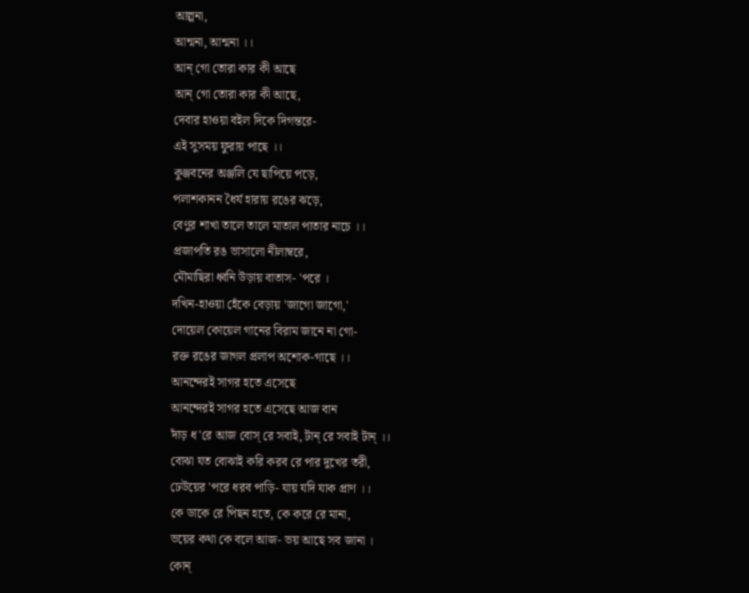আল্পনা,
আন্মনা, আন্মনা ।।
আন্ গো তোরা কার কী আছে
আন্ গো তোরা কার কী আছে,
দেবার হাওয়া বইল দিকে দিগন্তরে-
এই সুসময় ফুরায় পাছে ।।
কুঞ্জবনের অঞ্জলি যে ছাপিয়ে পড়ে,
পলাশকানন ধৈর্য হারায় রঙের ঝড়ে,
বেণুর শাখা তালে তালে মাতাল পাতার নাচে ।।
প্রজাপতি রঙ ভাসালো নীলাম্বরে,
মৌমাছিরা ধ্বনি উড়ায় বাতাস- 'পরে ।
দখিন-হাওয়া হেঁকে বেড়ায় 'জাগো জাগো,'
দোয়েল কোয়েল গানের বিরাম জানে না গো-
রক্ত রঙের জাগল প্রলাপ অশোক-গাছে ।।
আনন্দেরই সাগর হতে এসেছে
আনন্দেরই সাগর হতে এসেছে আজ বান
দাঁড় ধ'রে আজ বোস্ রে সবাই, টান্ রে সবাই টান্ ।।
বোঝা যত বোঝাই করি করব রে পার দুখের তরী,
ঢেউয়ের 'পরে ধরব পাড়ি- যায় যদি যাক প্রাণ ।।
কে ডাকে রে পিছন হতে, কে করে রে মানা,
ভয়ের কথা কে বলে আজ- ভয় আছে সব জানা ।
কোন্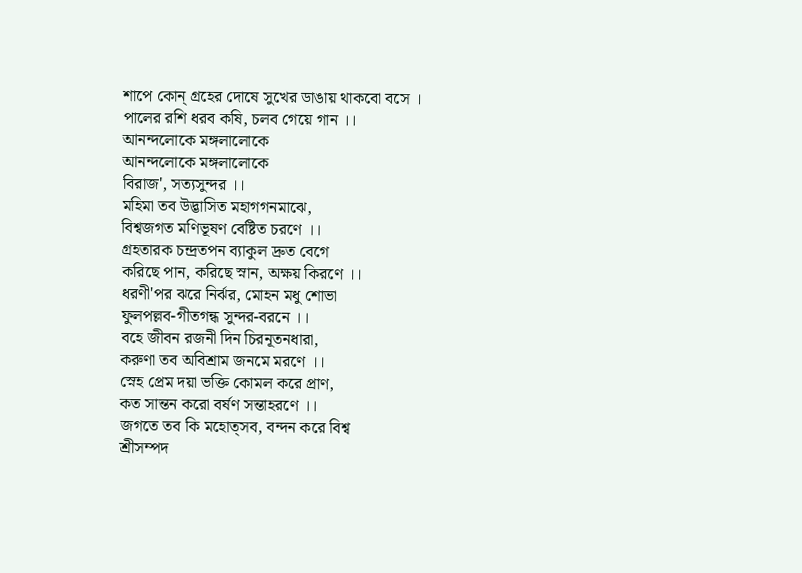শাপে কোন্ গ্রহের দোষে সুখের ডাঙায় থাকবো বসে ।
পালের রশি ধরব কষি, চলব গেয়ে গান ।।
আনন্দলোকে মঙ্গলালোকে
আনন্দলোকে মঙ্গলালোকে
বিরাজ', সত্যসুন্দর ।।
মহিমা তব উদ্ভাসিত মহাগগনমাঝে,
বিশ্বজগত মণিভূষণ বেষ্টিত চরণে ।।
গ্রহতারক চন্দ্রতপন ব্যাকুল দ্রুত বেগে
করিছে পান, করিছে স্নান, অক্ষয় কিরণে ।।
ধরণী'পর ঝরে নির্ঝর, মোহন মধু শোভা
ফুলপল্লব-গীতগন্ধ সুন্দর-বরনে ।।
বহে জীবন রজনী দিন চিরনূতনধারা,
করুণা তব অবিশ্রাম জনমে মরণে ।।
স্নেহ প্রেম দয়া ভক্তি কোমল করে প্রাণ,
কত সান্তন করো বর্ষণ সন্তাহরণে ।।
জগতে তব কি মহোত্সব, বন্দন করে বিশ্ব
শ্রীসম্পদ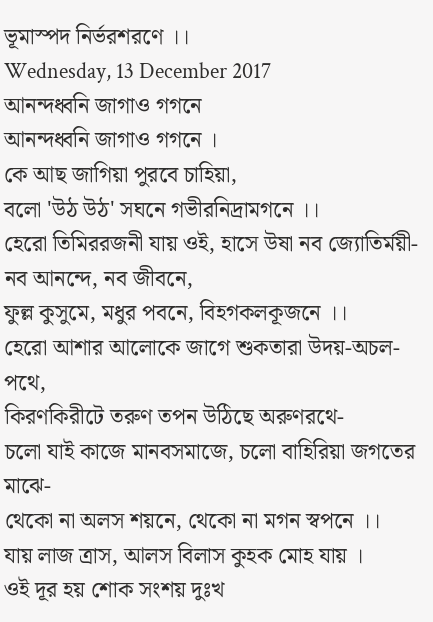ভূমাস্পদ নির্ভরশরণে ।।
Wednesday, 13 December 2017
আনন্দধ্বনি জাগাও গগনে
আনন্দধ্বনি জাগাও গগনে ।
কে আছ জাগিয়া পুরবে চাহিয়া,
বলো 'উঠ উঠ' সঘনে গভীরনিদ্রামগনে ।।
হেরো তিমিররজনী যায় ওই, হাসে উষা নব জ্যোতির্ময়ী-
নব আনন্দে, নব জীবনে,
ফুল্ল কুসুমে, মধুর পবনে, বিহগকলকূজনে ।।
হেরো আশার আলোকে জাগে শুকতারা উদয়-অচল-পথে,
কিরণকিরীটে তরুণ তপন উঠিছে অরুণরথে-
চলো যাই কাজে মানবসমাজে, চলো বাহিরিয়া জগতের মাঝে-
থেকো না অলস শয়নে, থেকো না মগন স্বপনে ।।
যায় লাজ ত্রাস, আলস বিলাস কুহক মোহ যায় ।
ওই দূর হয় শোক সংশয় দুঃখ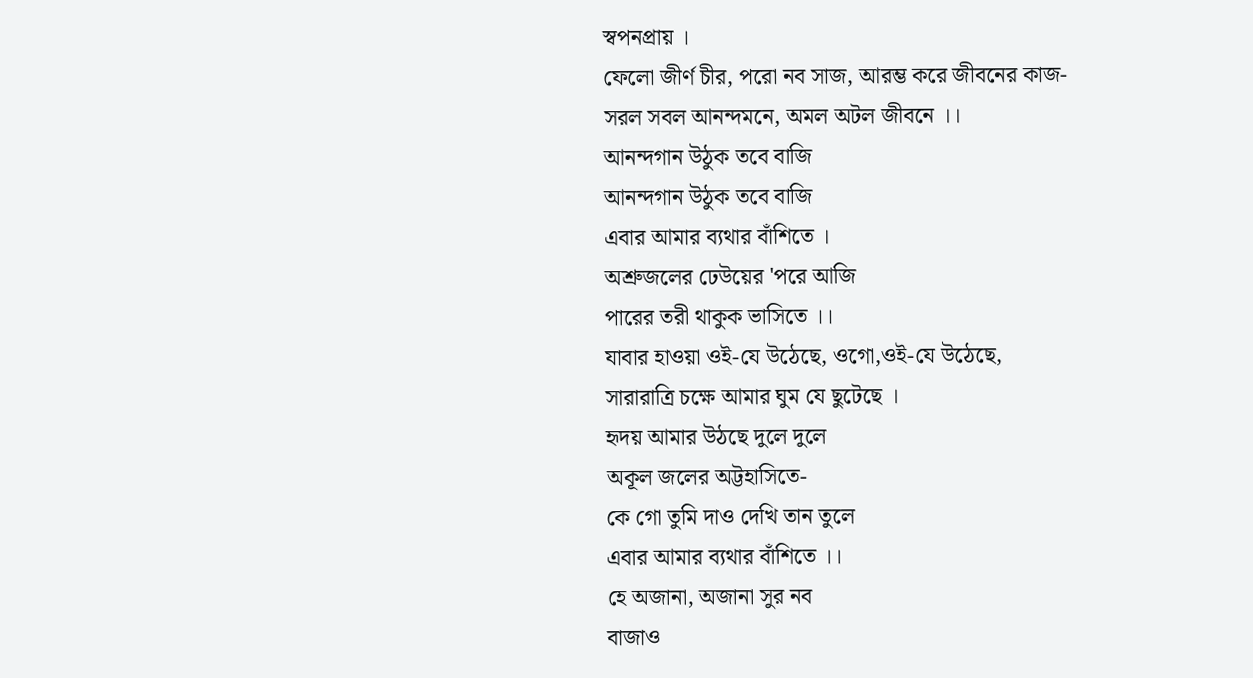স্বপনপ্রায় ।
ফেলো জীর্ণ চীর, পরো নব সাজ, আরম্ভ করে জীবনের কাজ-
সরল সবল আনন্দমনে, অমল অটল জীবনে ।।
আনন্দগান উঠুক তবে বাজি
আনন্দগান উঠুক তবে বাজি
এবার আমার ব্যথার বাঁশিতে ।
অশ্রুজলের ঢেউয়ের 'পরে আজি
পারের তরী থাকুক ভাসিতে ।।
যাবার হাওয়া ওই-যে উঠেছে, ওগো,ওই-যে উঠেছে,
সারারাত্রি চক্ষে আমার ঘুম যে ছুটেছে ।
হৃদয় আমার উঠছে দুলে দুলে
অকূল জলের অট্টহাসিতে-
কে গো তুমি দাও দেখি তান তুলে
এবার আমার ব্যথার বাঁশিতে ।।
হে অজানা, অজানা সুর নব
বাজাও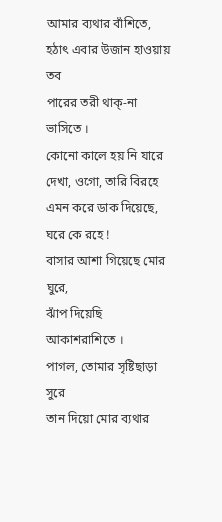আমার ব্যথার বাঁশিতে,
হঠাৎ এবার উজান হাওয়ায় তব
পারের তরী থাক্-না ভাসিতে ।
কোনো কালে হয় নি যারে দেখা, ওগো, তারি বিরহে
এমন করে ডাক দিয়েছে, ঘরে কে রহে !
বাসার আশা গিয়েছে মোর ঘুরে,
ঝাঁপ দিয়েছি আকাশরাশিতে ।
পাগল, তোমার সৃষ্টিছাড়া সুরে
তান দিয়ো মোর ব্যথার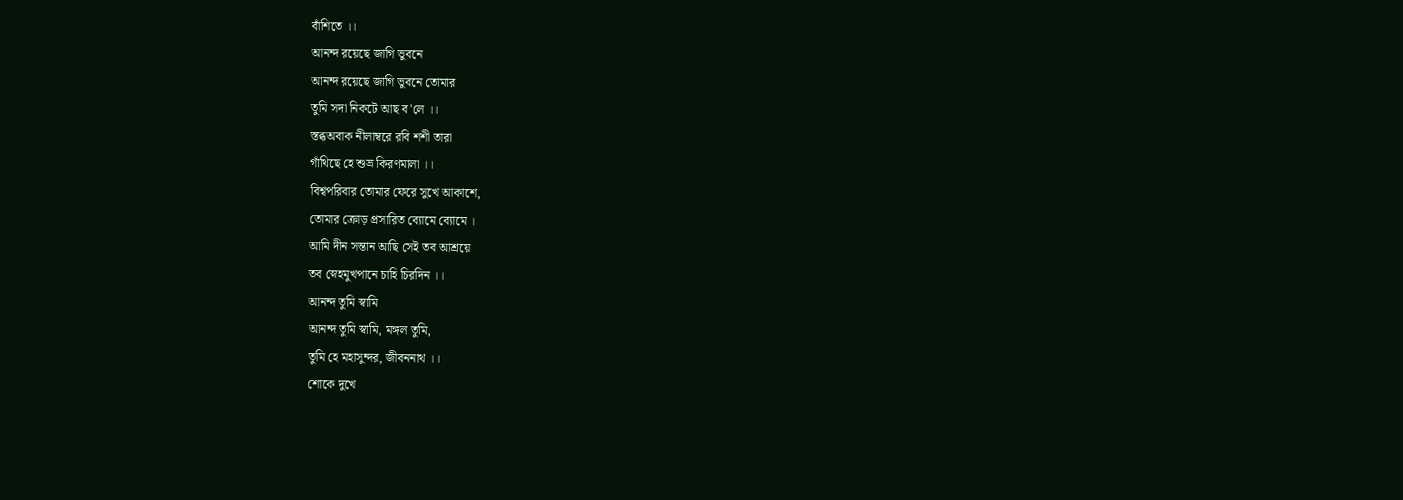বাঁশিতে ।।
আনন্দ রয়েছে জাগি ভুবনে
আনন্দ রয়েছে জাগি ভুবনে তোমার
তুমি সদা নিকটে আছ ব'লে ।।
স্তব্ধঅবাক নীলাম্বরে রবি শশী তারা
গাঁথিছে হে শুভ্র কিরণমালা ।।
বিশ্বপরিবার তোমার ফেরে সুখে আকাশে,
তোমার ক্রোড় প্রসারিত ব্যোমে ব্যোমে ।
আমি দীন সন্তান আছি সেই তব আশ্রয়ে
তব স্নেহমুখপানে চাহি চিরদিন ।।
আনন্দ তুমি স্বামি
আনন্দ তুমি স্বামি, মঙ্গল তুমি,
তুমি হে মহাসুন্দর, জীবননাথ ।।
শোকে দুখে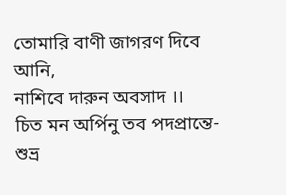তোমারি বাণী জাগরণ দিবে আনি,
নাশিবে দারুন অবসাদ ।।
চিত মন অর্পিনু তব পদপ্রান্তে-
শুভ্র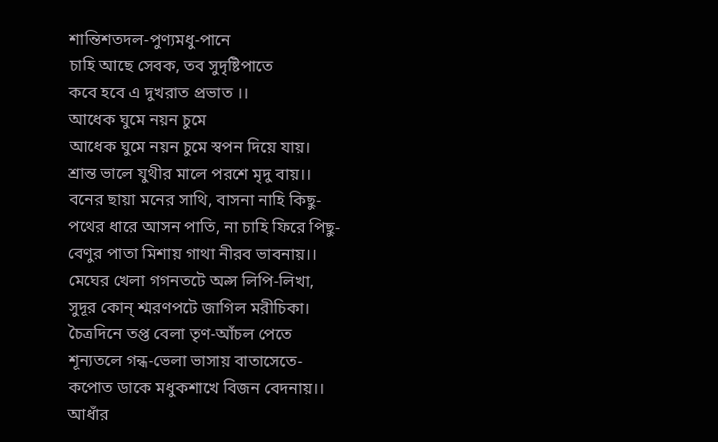শান্তিশতদল-পুণ্যমধু-পানে
চাহি আছে সেবক, তব সুদৃষ্টিপাতে
কবে হবে এ দুখরাত প্রভাত ।।
আধেক ঘুমে নয়ন চুমে
আধেক ঘুমে নয়ন চুমে স্বপন দিয়ে যায়।
শ্রান্ত ভালে যুথীর মালে পরশে মৃদু বায়।।
বনের ছায়া মনের সাথি, বাসনা নাহি কিছু-
পথের ধারে আসন পাতি, না চাহি ফিরে পিছু-
বেণুর পাতা মিশায় গাথা নীরব ভাবনায়।।
মেঘের খেলা গগনতটে অল্স লিপি-লিখা,
সুদূর কোন্ শ্মরণপটে জাগিল মরীচিকা।
চৈত্রদিনে তপ্ত বেলা তৃণ-আঁচল পেতে
শূন্যতলে গন্ধ-ভেলা ভাসায় বাতাসেতে-
কপোত ডাকে মধুকশাখে বিজন বেদনায়।।
আধাঁর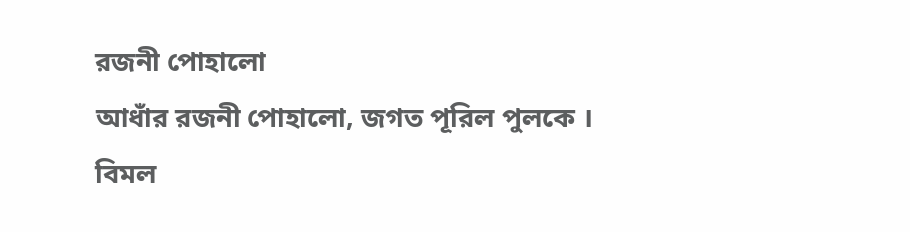রজনী পোহালো
আধাঁর রজনী পোহালো, জগত পূরিল পুলকে ।
বিমল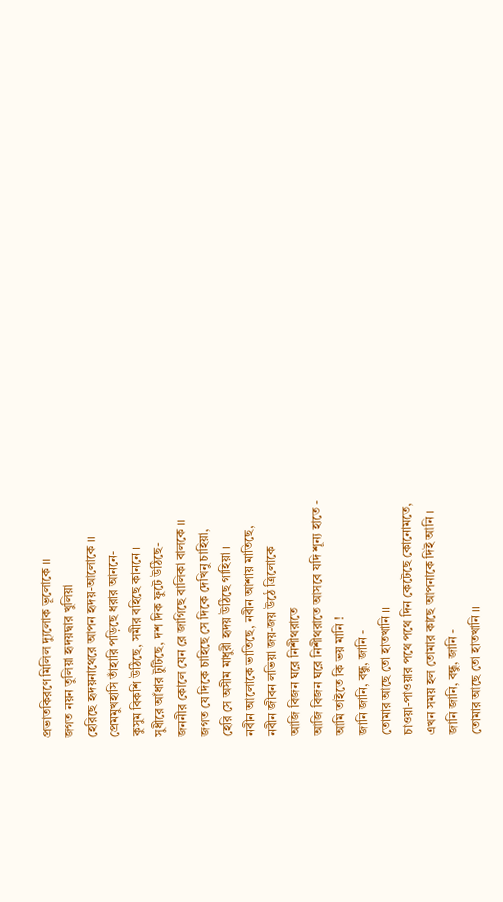প্রভাতকিরণে মিলিল দ্যুলোক ভূলোকে ।।
জগত নয়ন তুলিয়া হৃদয়দ্বার খুলিয়া
হেরিছে হৃদয়নাথেরে আপন হৃদয়-আলোকে ।।
প্রেমমুখহাসি তাঁহারি পড়িছে ধরার আননে-
কুসুম বিকশি উঠিছে, সমীর বহিছে কাননে ।
সুধীরে আঁধার টুটিছে, দশ দিক ফুটে উঠিছে-
জননীর কোলে যেন রে জাগিছে বালিকা বালকে ।।
জগত যে দিকে চাহিছে সে দিকে দেখিনু চাহিয়া,
হেরি সে অসীম মাধুরী হৃদয় উঠিছে গাহিয়া ।
নবীন আলোকে ভাতিছে, নবীন আশায় মাতিছে,
নবীন জীবন লভিয়া জয়-জয় উঠে ত্রিলোকে
আজি বিজন ঘরে নিশীথরাতে
আজি বিজন ঘরে নিশীথরাতে আসবে যদি শূন্য হাতে -
আমি তাইতে কি ভয় মানি !
জানি জানি, বন্ধু, জানি -
তোমার আছে তো হাতখানি ।।
চাওয়া-পাওয়ার পথে পথে দিন কেটেছে কোনোমতে,
এখন সময় হল তোমার কাছে আপনাকে দিই আনি ।
জানি জানি, বন্ধু, জানি -
তোমার আছে তো হাতখানি ।।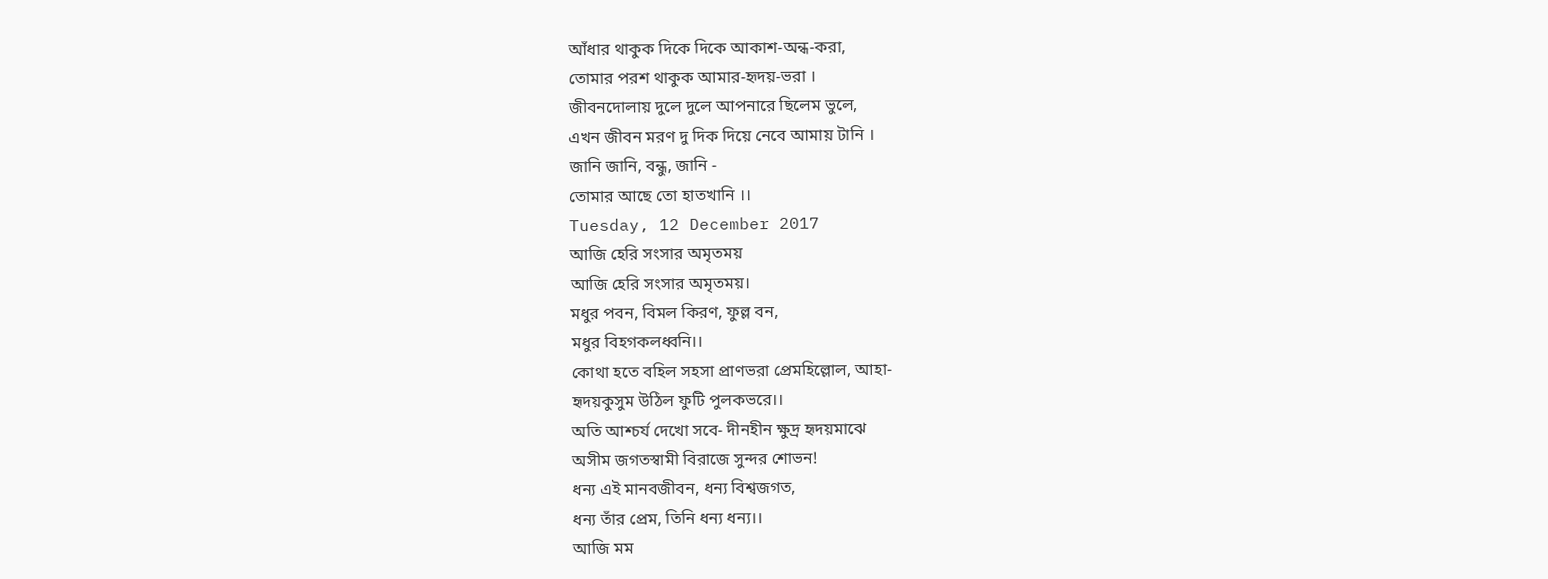আঁধার থাকুক দিকে দিকে আকাশ-অন্ধ-করা,
তোমার পরশ থাকুক আমার-হৃদয়-ভরা ।
জীবনদোলায় দুলে দুলে আপনারে ছিলেম ভুলে,
এখন জীবন মরণ দু দিক দিয়ে নেবে আমায় টানি ।
জানি জানি, বন্ধু, জানি -
তোমার আছে তো হাতখানি ।।
Tuesday, 12 December 2017
আজি হেরি সংসার অমৃতময়
আজি হেরি সংসার অমৃতময়।
মধুর পবন, বিমল কিরণ, ফুল্ল বন,
মধুর বিহগকলধ্বনি।।
কোথা হতে বহিল সহসা প্রাণভরা প্রেমহিল্লোল, আহা-
হৃদয়কুসুম উঠিল ফুটি পুলকভরে।।
অতি আশ্চর্য দেখো সবে- দীনহীন ক্ষুদ্র হৃদয়মাঝে
অসীম জগতস্বামী বিরাজে সুন্দর শোভন!
ধন্য এই মানবজীবন, ধন্য বিশ্বজগত,
ধন্য তাঁর প্রেম, তিনি ধন্য ধন্য।।
আজি মম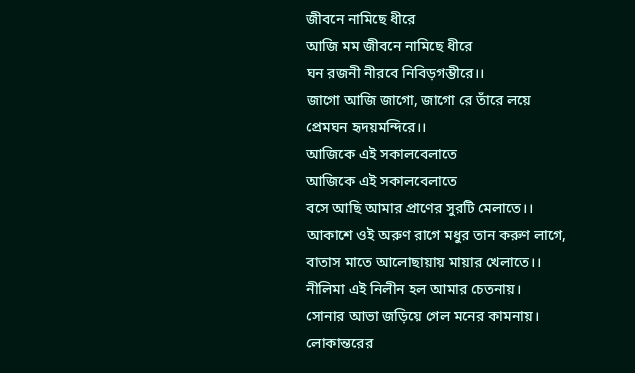জীবনে নামিছে ধীরে
আজি মম জীবনে নামিছে ধীরে
ঘন রজনী নীরবে নিবিড়গম্ভীরে।।
জাগো আজি জাগো, জাগো রে তাঁরে লয়ে
প্রেমঘন হৃদয়মন্দিরে।।
আজিকে এই সকালবেলাতে
আজিকে এই সকালবেলাতে
বসে আছি আমার প্রাণের সুরটি মেলাতে।।
আকাশে ওই অরুণ রাগে মধুর তান করুণ লাগে,
বাতাস মাতে আলোছায়ায় মায়ার খেলাতে।।
নীলিমা এই নিলীন হল আমার চেতনায়।
সোনার আভা জড়িয়ে গেল মনের কামনায়।
লোকান্তরের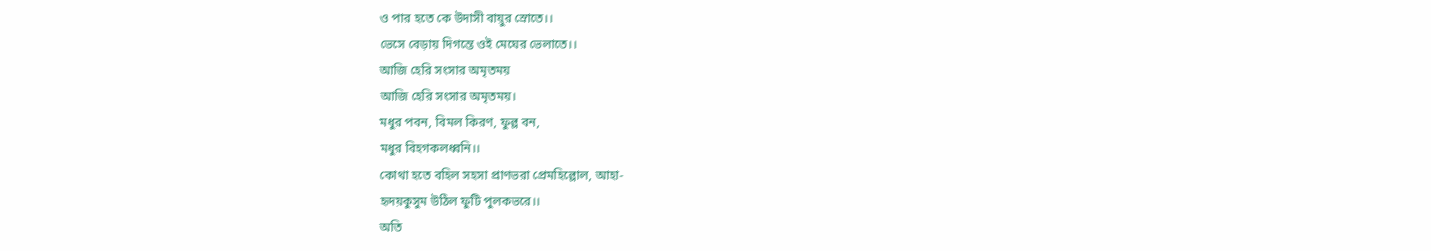ও পার হতে কে উদাসী বায়ুর স্রোতে।।
ভেসে বেড়ায় দিগন্তে ওই মেঘের ভেলাতে।।
আজি হেরি সংসার অমৃতময়
আজি হেরি সংসার অমৃতময়।
মধুর পবন, বিমল কিরণ, ফুল্ল বন,
মধুর বিহগকলধ্বনি।।
কোথা হতে বহিল সহসা প্রাণভরা প্রেমহিল্লোল, আহা-
হৃদয়কুসুম উঠিল ফুটি পুলকভরে।।
অতি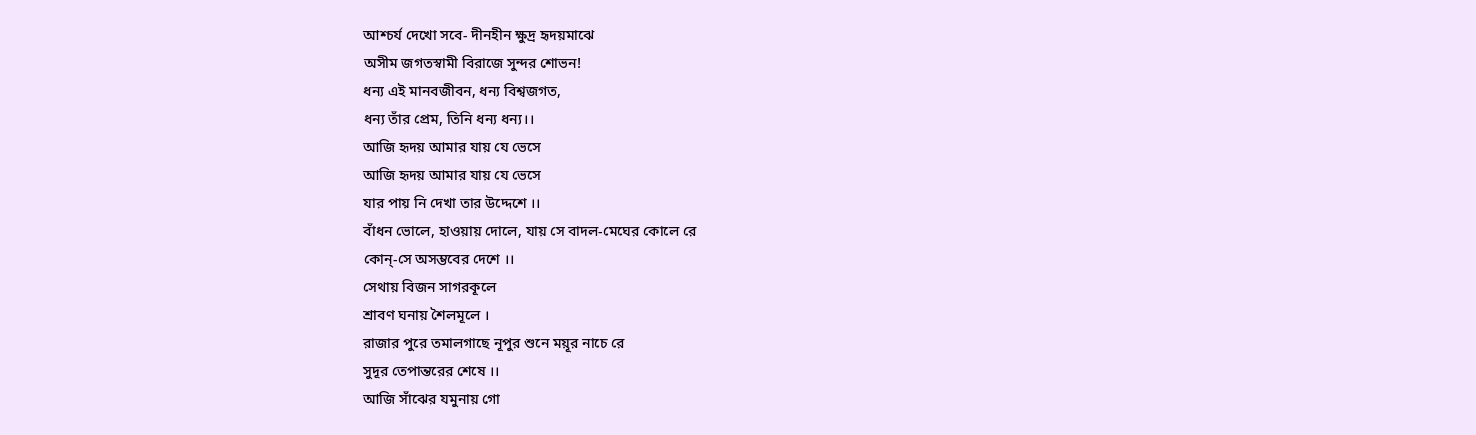আশ্চর্য দেখো সবে- দীনহীন ক্ষুদ্র হৃদয়মাঝে
অসীম জগতস্বামী বিরাজে সুন্দর শোভন!
ধন্য এই মানবজীবন, ধন্য বিশ্বজগত,
ধন্য তাঁর প্রেম, তিনি ধন্য ধন্য।।
আজি হৃদয় আমার যায় যে ভেসে
আজি হৃদয় আমার যায় যে ভেসে
যার পায় নি দেখা তার উদ্দেশে ।।
বাঁধন ভোলে, হাওয়ায় দোলে, যায় সে বাদল-মেঘের কোলে রে
কোন্-সে অসম্ভবের দেশে ।।
সেথায় বিজন সাগরকূলে
শ্রাবণ ঘনায় শৈলমূলে ।
রাজার পুরে তমালগাছে নূপুর শুনে ময়ূর নাচে রে
সুদূর তেপান্তরের শেষে ।।
আজি সাঁঝের যমুনায় গো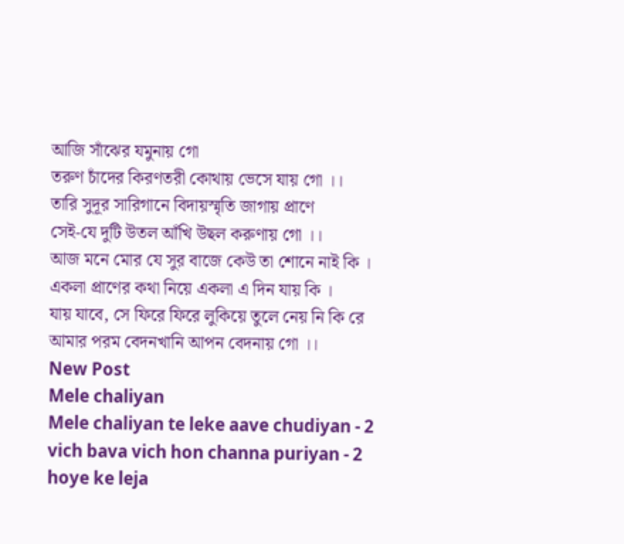আজি সাঁঝের যমুনায় গো
তরুণ চাঁদের কিরণতরী কোথায় ভেসে যায় গো ।।
তারি সুদূর সারিগানে বিদায়স্মৃতি জাগায় প্রাণে
সেই-যে দুটি উতল আঁখি উছল করুণায় গো ।।
আজ মনে মোর যে সুর বাজে কেউ তা শোনে নাই কি ।
একলা প্রাণের কথা নিয়ে একলা এ দিন যায় কি ।
যায় যাবে, সে ফিরে ফিরে লুকিয়ে তুলে নেয় নি কি রে
আমার পরম বেদনখানি আপন বেদনায় গো ।।
New Post
Mele chaliyan
Mele chaliyan te leke aave chudiyan - 2 vich bava vich hon channa puriyan - 2 hoye ke leja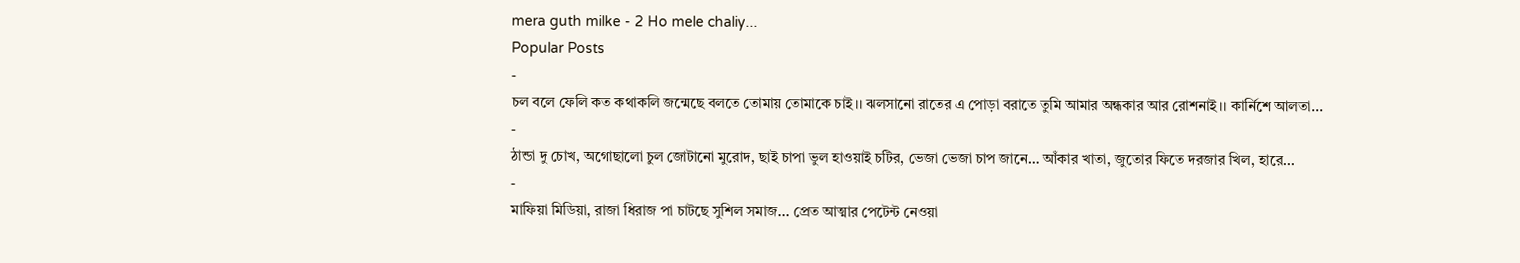mera guth milke - 2 Ho mele chaliy...
Popular Posts
-
চল বলে ফেলি কত কথাকলি জন্মেছে বলতে তোমায় তোমাকে চাই।। ঝলসানো রাতের এ পোড়া বরাতে তুমি আমার অন্ধকার আর রোশনাই।। কার্নিশে আলতা...
-
ঠান্ডা দু চোখ, অগোছালো চুল জোটানো মুরোদ, ছাই চাপা ভুল হাওয়াই চটির, ভেজা ভেজা চাপ জানে… আঁকার খাতা, জুতোর ফিতে দরজার খিল, হারে...
-
মাফিয়া মিডিয়া, রাজা ধিরাজ পা চাটছে সুশিল সমাজ... প্রেত আত্মার পেটেন্ট নেওয়া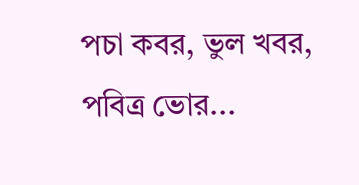পচা কবর, ভুল খবর, পবিত্র ভোর...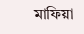মাফিয়া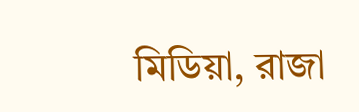মিডিয়া, রাজা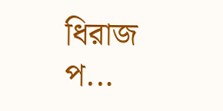ধিরাজ প...